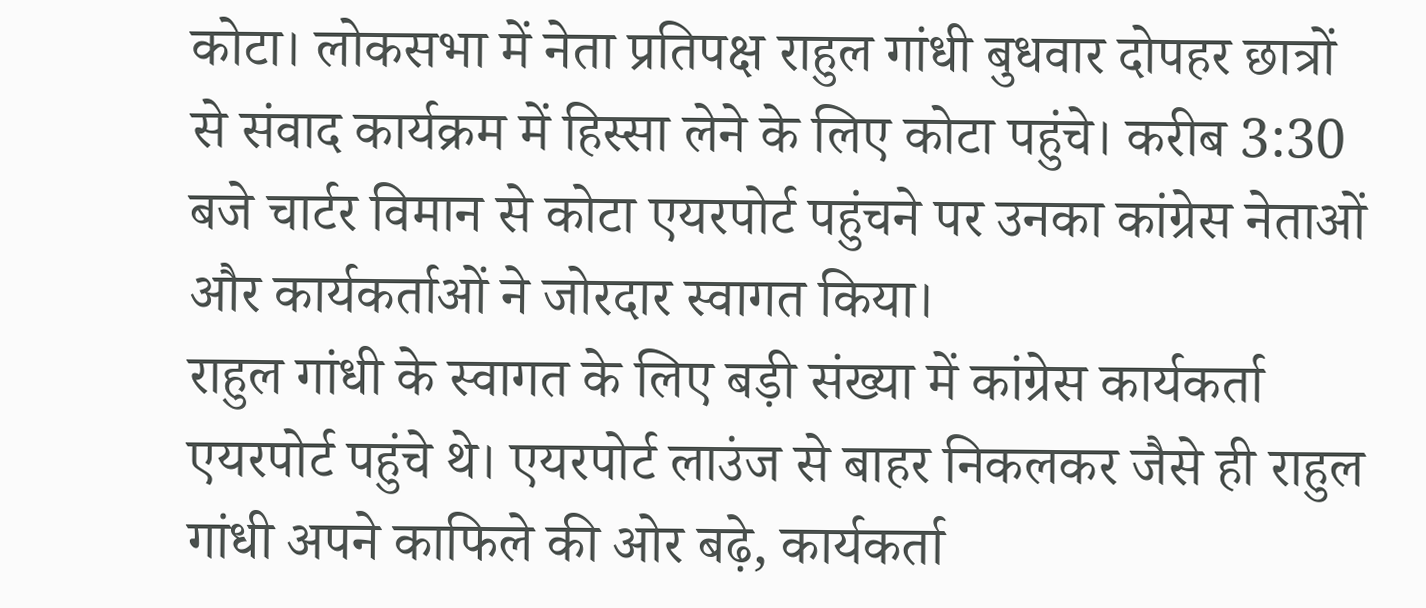कोटा। लोकसभा में नेता प्रतिपक्ष राहुल गांधी बुधवार दोपहर छात्रों से संवाद कार्यक्रम में हिस्सा लेने के लिए कोटा पहुंचे। करीब 3:30 बजे चार्टर विमान से कोटा एयरपोर्ट पहुंचने पर उनका कांग्रेस नेताओं और कार्यकर्ताओं ने जोरदार स्वागत किया।
राहुल गांधी के स्वागत के लिए बड़ी संख्या में कांग्रेस कार्यकर्ता एयरपोर्ट पहुंचे थे। एयरपोर्ट लाउंज से बाहर निकलकर जैसे ही राहुल गांधी अपने काफिले की ओर बढ़े, कार्यकर्ता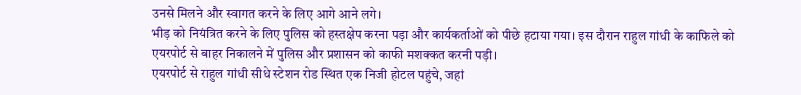उनसे मिलने और स्वागत करने के लिए आगे आने लगे।
भीड़ को नियंत्रित करने के लिए पुलिस को हस्तक्षेप करना पड़ा और कार्यकर्ताओं को पीछे हटाया गया। इस दौरान राहुल गांधी के काफिले को एयरपोर्ट से बाहर निकालने में पुलिस और प्रशासन को काफी मशक्कत करनी पड़ी।
एयरपोर्ट से राहुल गांधी सीधे स्टेशन रोड स्थित एक निजी होटल पहुंचे, जहां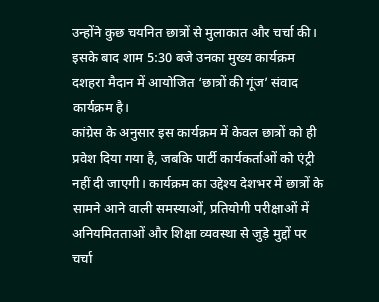उन्होंने कुछ चयनित छात्रों से मुलाकात और चर्चा की। इसके बाद शाम 5:30 बजे उनका मुख्य कार्यक्रम दशहरा मैदान में आयोजित ‘छात्रों की गूंज’ संवाद कार्यक्रम है।
कांग्रेस के अनुसार इस कार्यक्रम में केवल छात्रों को ही प्रवेश दिया गया है, जबकि पार्टी कार्यकर्ताओं को एंट्री नहीं दी जाएगी। कार्यक्रम का उद्देश्य देशभर में छात्रों के सामने आने वाली समस्याओं, प्रतियोगी परीक्षाओं में अनियमितताओं और शिक्षा व्यवस्था से जुड़े मुद्दों पर चर्चा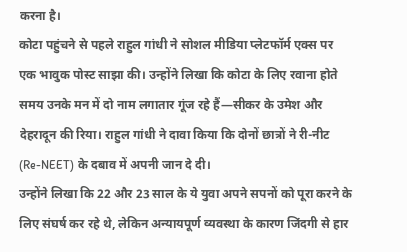करना है।
कोटा पहुंचने से पहले राहुल गांधी ने सोशल मीडिया प्लेटफॉर्म एक्स पर एक भावुक पोस्ट साझा की। उन्होंने लिखा कि कोटा के लिए रवाना होते समय उनके मन में दो नाम लगातार गूंज रहे हैं—सीकर के उमेश और देहरादून की रिया। राहुल गांधी ने दावा किया कि दोनों छात्रों ने री-नीट (Re-NEET) के दबाव में अपनी जान दे दी।
उन्होंने लिखा कि 22 और 23 साल के ये युवा अपने सपनों को पूरा करने के लिए संघर्ष कर रहे थे, लेकिन अन्यायपूर्ण व्यवस्था के कारण जिंदगी से हार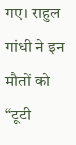गए। राहुल गांधी ने इन मौतों को “टूटी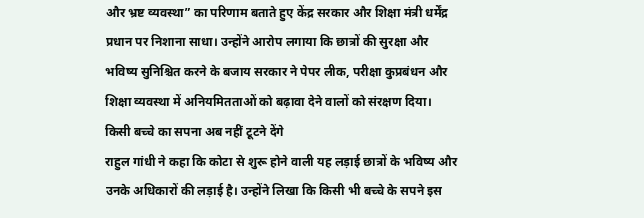और भ्रष्ट व्यवस्था” का परिणाम बताते हुए केंद्र सरकार और शिक्षा मंत्री धर्मेंद्र प्रधान पर निशाना साधा। उन्होंने आरोप लगाया कि छात्रों की सुरक्षा और भविष्य सुनिश्चित करने के बजाय सरकार ने पेपर लीक, परीक्षा कुप्रबंधन और शिक्षा व्यवस्था में अनियमितताओं को बढ़ावा देने वालों को संरक्षण दिया।
किसी बच्चे का सपना अब नहीं टूटने देंगे
राहुल गांधी ने कहा कि कोटा से शुरू होने वाली यह लड़ाई छात्रों के भविष्य और उनके अधिकारों की लड़ाई है। उन्होंने लिखा कि किसी भी बच्चे के सपने इस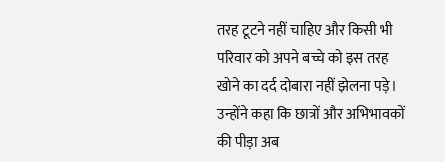तरह टूटने नहीं चाहिए और किसी भी परिवार को अपने बच्चे को इस तरह खोने का दर्द दोबारा नहीं झेलना पड़े। उन्होंने कहा कि छात्रों और अभिभावकों की पीड़ा अब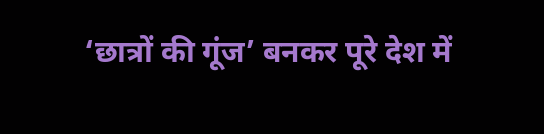‘छात्रों की गूंज’ बनकर पूरे देश में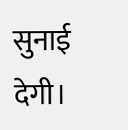सुनाई देगी।